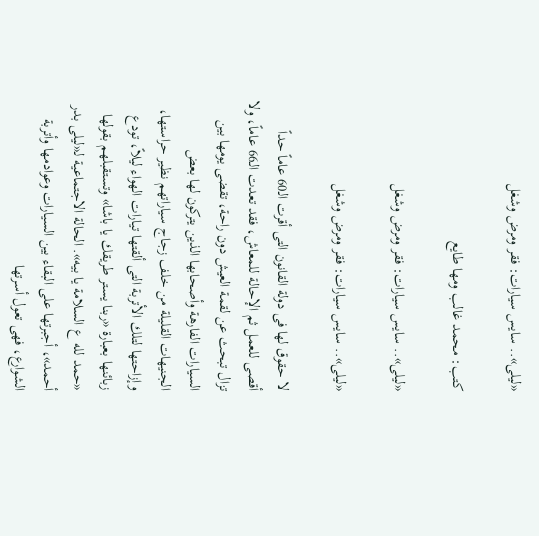«ليلى».. سايس سيارات: فقر ومرض وشغل

كتب: محمد غالب ومها طايع

«ليلى».. سايس سيارات: فقر ومرض وشغل

«ليلى».. سايس سيارات: فقر ومرض وشغل

لا حقوق لها فى دولة القانون التى أقرت الـ60 عاماً حداً أقصى للعمل ثم الإحالة للمعاش، فقد تعدت الـ66 عاماً، ولا تزال تبحث عن لقمة العيش دون راحة، تقضى يومها بين السيارات الفارهة وأصحابها الذين يتركون لها بعض الجنيهات القليلة من خلف زجاج سياراتهم نظير حراستها، وإزاحتها لتلك الأتربة التى ألقتها تيارات الهواء ليلاً، تودع زبائنها بعبارة «ربنا يستر طريقك يا باشا» وتستقبلهم بقولها «حمد لله ع السلامة يا بيه». الحالة الاجتماعية لـ«ليلى بدر أحمد»، أجبرتها على البقاء بين السيارات وعوادمها وأتربة الشوارع، فهى تعول أسرتها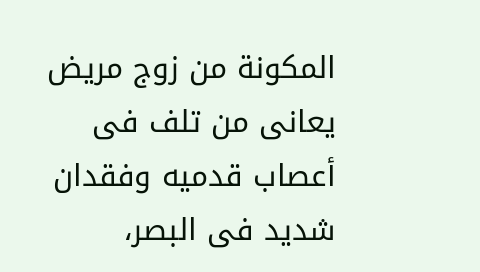المكونة من زوج مريض يعانى من تلف فى أعصاب قدميه وفقدان شديد فى البصر،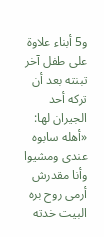و5 أبناء علاوة على طفل آخر تبنته بعد أن تركه أحد الجيران لها: «أهله سابوه عندى ومشيوا وأنا مقدرش أرمى روح بره البيت خدته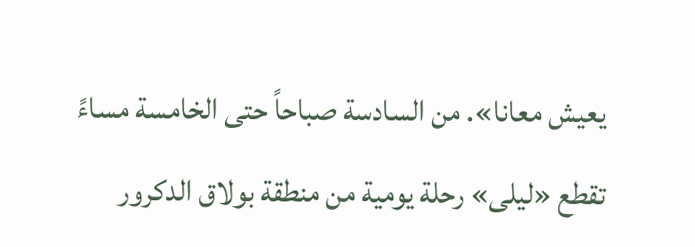يعيش معانا». من السادسة صباحاً حتى الخامسة مساءً تقطع «ليلى» رحلة يومية من منطقة بولاق الدكرور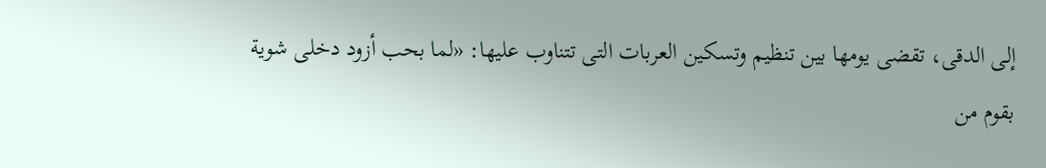إلى الدقى، تقضى يومها بين تنظيم وتسكين العربات التى تتناوب عليها: «لما بحب أزود دخلى شوية بقوم من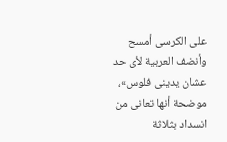على الكرسى أمسح وأنضف العربية لأى حد عشان يدينى فلوس»، موضحة أنها تعانى من انسداد بثلاثة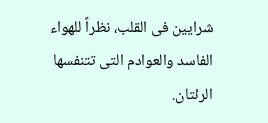شرايين فى القلب، نظراً للهواء الفاسد والعوادم التى تتنفسها الرئتان.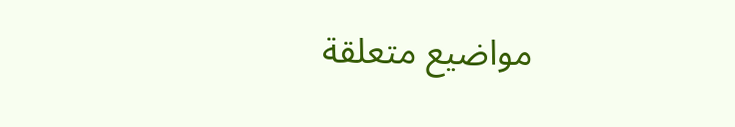مواضيع متعلقة